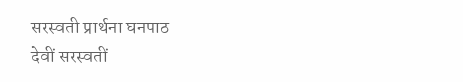सरस्वती प्रार्थना घनपाठ
देवीं सरस्वतीं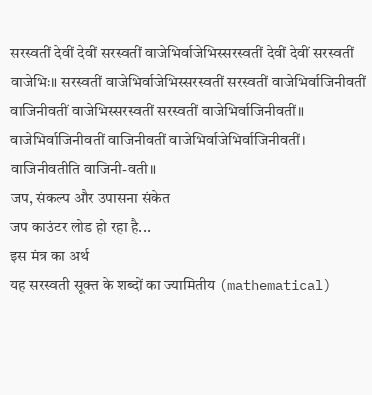सरस्वतीं देवीं देवीं सरस्वतीं वाजेभिर्वाजेभिस्सरस्वतीं देवीं देवीं सरस्वतीं वाजेभिः॥ सरस्वतीं वाजेभिर्वाजेभिस्सरस्वतीं सरस्वतीं वाजेभिर्वाजिनीवतीं वाजिनीवतीं वाजेभिस्सरस्वतीं सरस्वतीं वाजेभिर्वाजिनीवतीं॥ वाजेभिर्वाजिनीवतीं वाजिनीवतीं वाजेभिर्वाजेभिर्वाजिनीवतीं। वाजिनीवतीति वाजिनी-वती॥
जप, संकल्प और उपासना संकेत
जप काउंटर लोड हो रहा है...
इस मंत्र का अर्थ
यह सरस्वती सूक्त के शब्दों का ज्यामितीय (mathematical)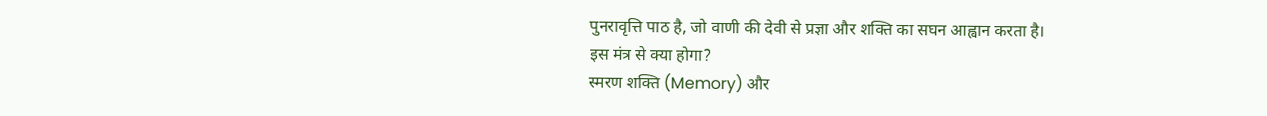पुनरावृत्ति पाठ है, जो वाणी की देवी से प्रज्ञा और शक्ति का सघन आह्वान करता है।
इस मंत्र से क्या होगा?
स्मरण शक्ति (Memory) और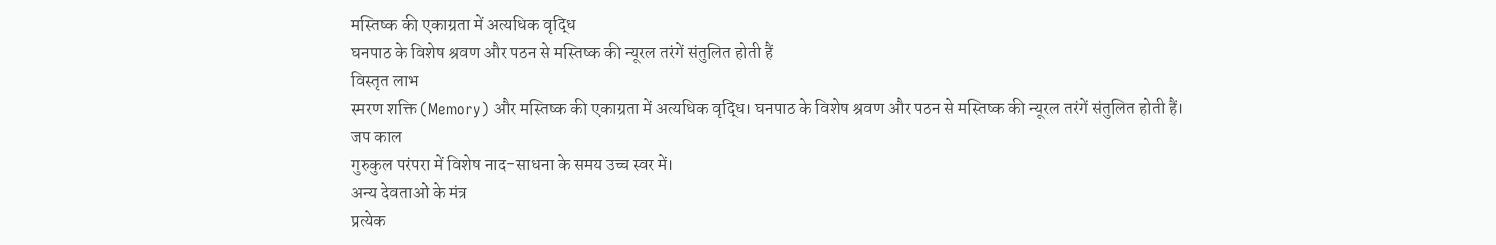मस्तिष्क की एकाग्रता में अत्यधिक वृद्धि
घनपाठ के विशेष श्रवण और पठन से मस्तिष्क की न्यूरल तरंगें संतुलित होती हैं
विस्तृत लाभ
स्मरण शक्ति (Memory) और मस्तिष्क की एकाग्रता में अत्यधिक वृद्धि। घनपाठ के विशेष श्रवण और पठन से मस्तिष्क की न्यूरल तरंगें संतुलित होती हैं।
जप काल
गुरुकुल परंपरा में विशेष नाद-साधना के समय उच्च स्वर में।
अन्य देवताओं के मंत्र
प्रत्येक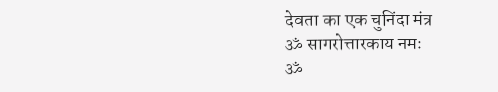देवता का एक चुनिंदा मंत्र
ॐ सागरोत्तारकाय नमः
ॐ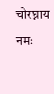चोरघ्नाय नमः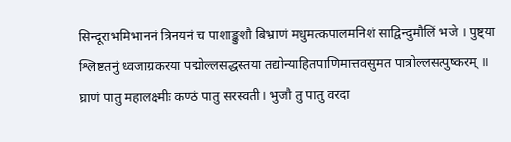सिन्दूराभमिभाननं त्रिनयनं च पाशाङ्कुशौ बिभ्राणं मधुमत्कपालमनिशं साद्विन्दुमौलिं भजे । पुष्ट्या श्लिष्टतनुं ध्वजाग्रकरया पद्मोल्लसद्धस्तया तद्योन्याहितपाणिमात्तवसुमत पात्रोल्लसत्पुष्करम् ॥
घ्राणं पातु महालक्ष्मीः कण्ठं पातु सरस्वती। भुजौ तु पातु वरदा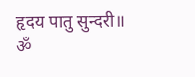हृदय पातु सुन्दरी॥
ॐ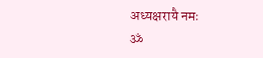अध्यक्षरायै नमः
ॐ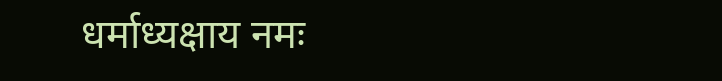धर्माध्यक्षाय नमः